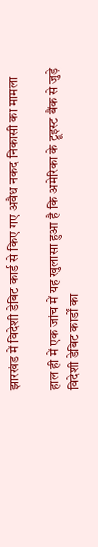झारखंड में विदेशी डेबिट कार्ड से किए गए अवैध नकद निकासी का मामला

हाल ही में एक जांच में यह खुलासा हुआ है कि अमेरिका के ट्रूइस्ट बैंक से जुड़े विदेशी डेबिट कार्डों का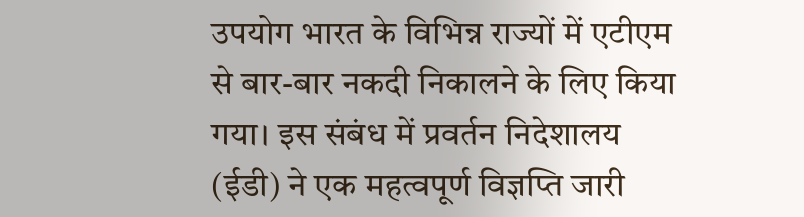उपयोग भारत के विभिन्न राज्यों में एटीएम से बार-बार नकदी निकालने के लिए किया गया। इस संबंध में प्रवर्तन निदेशालय (ईडी) ने एक महत्वपूर्ण विज्ञप्ति जारी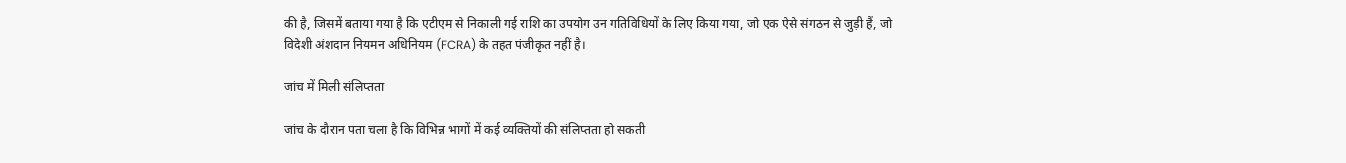की है, जिसमें बताया गया है कि एटीएम से निकाली गई राशि का उपयोग उन गतिविधियों के लिए किया गया, जो एक ऐसे संगठन से जुड़ी हैं, जो विदेशी अंशदान नियमन अधिनियम (FCRA) के तहत पंजीकृत नहीं है।

जांच में मिली संलिप्तता

जांच के दौरान पता चला है कि विभिन्न भागों में कई व्यक्तियों की संलिप्तता हो सकती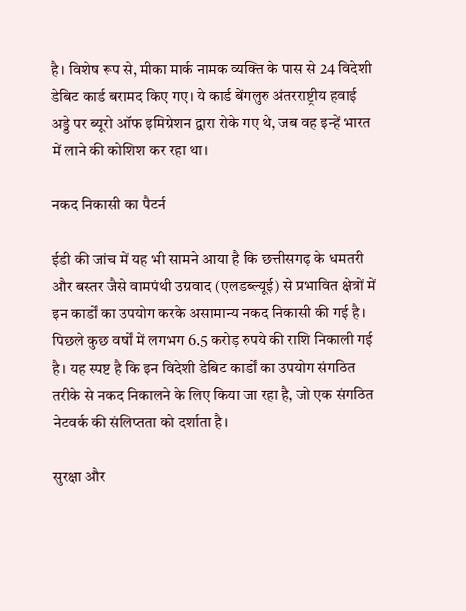है। विशेष रूप से, मीका मार्क नामक व्यक्ति के पास से 24 विदेशी डेबिट कार्ड बरामद किए गए। ये कार्ड बेंगलुरु अंतरराष्ट्रीय हवाई अड्डे पर ब्यूरो ऑफ इमिग्रेशन द्वारा रोके गए थे, जब वह इन्हें भारत में लाने की कोशिश कर रहा था।

नकद निकासी का पैटर्न

ईडी की जांच में यह भी सामने आया है कि छत्तीसगढ़ के धमतरी और बस्तर जैसे वामपंथी उग्रवाद (एलडब्ल्यूई) से प्रभावित क्षेत्रों में इन कार्डों का उपयोग करके असामान्य नकद निकासी की गई है। पिछले कुछ वर्षों में लगभग 6.5 करोड़ रुपये की राशि निकाली गई है। यह स्पष्ट है कि इन विदेशी डेबिट कार्डों का उपयोग संगठित तरीके से नकद निकालने के लिए किया जा रहा है, जो एक संगठित नेटवर्क की संलिप्तता को दर्शाता है।

सुरक्षा और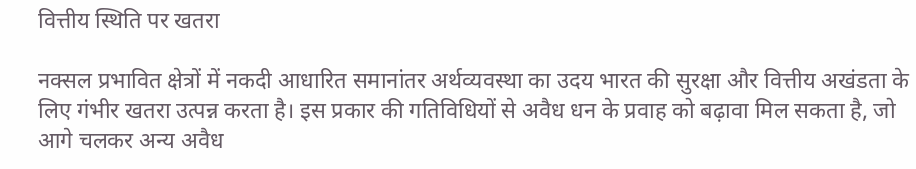वित्तीय स्थिति पर खतरा

नक्सल प्रभावित क्षेत्रों में नकदी आधारित समानांतर अर्थव्यवस्था का उदय भारत की सुरक्षा और वित्तीय अखंडता के लिए गंभीर खतरा उत्पन्न करता है। इस प्रकार की गतिविधियों से अवैध धन के प्रवाह को बढ़ावा मिल सकता है, जो आगे चलकर अन्य अवैध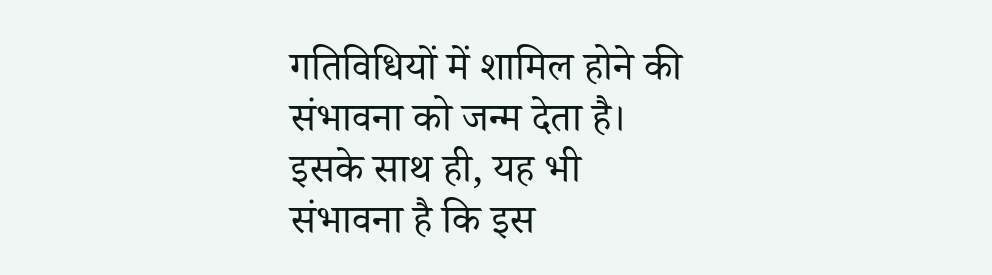गतिविधियों में शामिल होने की संभावना को जन्म देता है। इसके साथ ही, यह भी संभावना है कि इस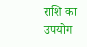राशि का उपयोग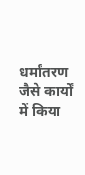धर्मांतरण जैसे कार्यों में किया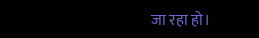जा रहा हो।